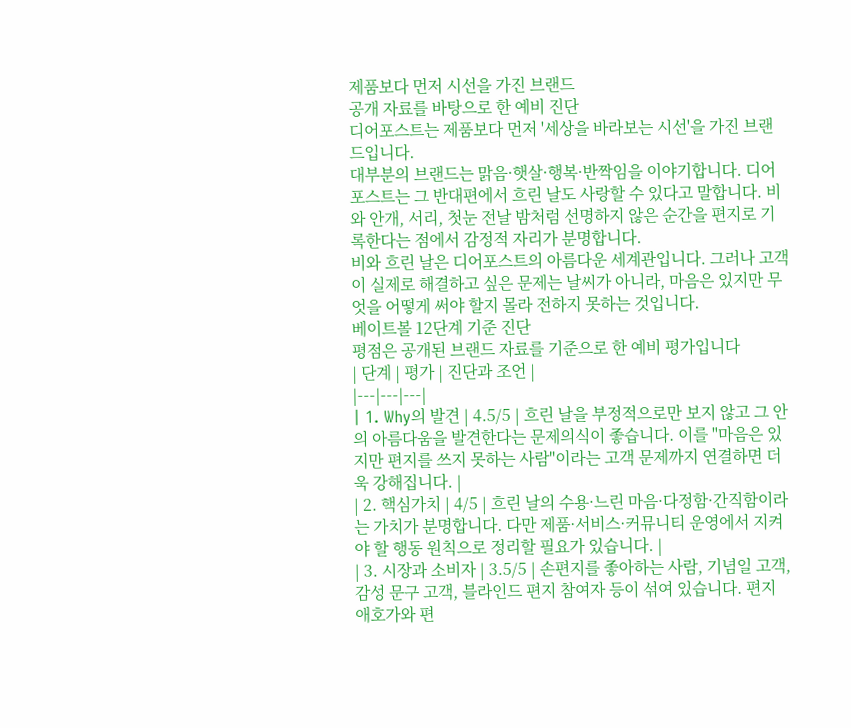제품보다 먼저 시선을 가진 브랜드
공개 자료를 바탕으로 한 예비 진단
디어포스트는 제품보다 먼저 '세상을 바라보는 시선'을 가진 브랜드입니다.
대부분의 브랜드는 맑음·햇살·행복·반짝임을 이야기합니다. 디어포스트는 그 반대편에서 흐린 날도 사랑할 수 있다고 말합니다. 비와 안개, 서리, 첫눈 전날 밤처럼 선명하지 않은 순간을 편지로 기록한다는 점에서 감정적 자리가 분명합니다.
비와 흐린 날은 디어포스트의 아름다운 세계관입니다. 그러나 고객이 실제로 해결하고 싶은 문제는 날씨가 아니라, 마음은 있지만 무엇을 어떻게 써야 할지 몰라 전하지 못하는 것입니다.
베이트볼 12단계 기준 진단
평점은 공개된 브랜드 자료를 기준으로 한 예비 평가입니다
| 단계 | 평가 | 진단과 조언 |
|---|---|---|
| 1. Why의 발견 | 4.5/5 | 흐린 날을 부정적으로만 보지 않고 그 안의 아름다움을 발견한다는 문제의식이 좋습니다. 이를 "마음은 있지만 편지를 쓰지 못하는 사람"이라는 고객 문제까지 연결하면 더욱 강해집니다. |
| 2. 핵심가치 | 4/5 | 흐린 날의 수용·느린 마음·다정함·간직함이라는 가치가 분명합니다. 다만 제품·서비스·커뮤니티 운영에서 지켜야 할 행동 원칙으로 정리할 필요가 있습니다. |
| 3. 시장과 소비자 | 3.5/5 | 손편지를 좋아하는 사람, 기념일 고객, 감성 문구 고객, 블라인드 편지 참여자 등이 섞여 있습니다. 편지 애호가와 편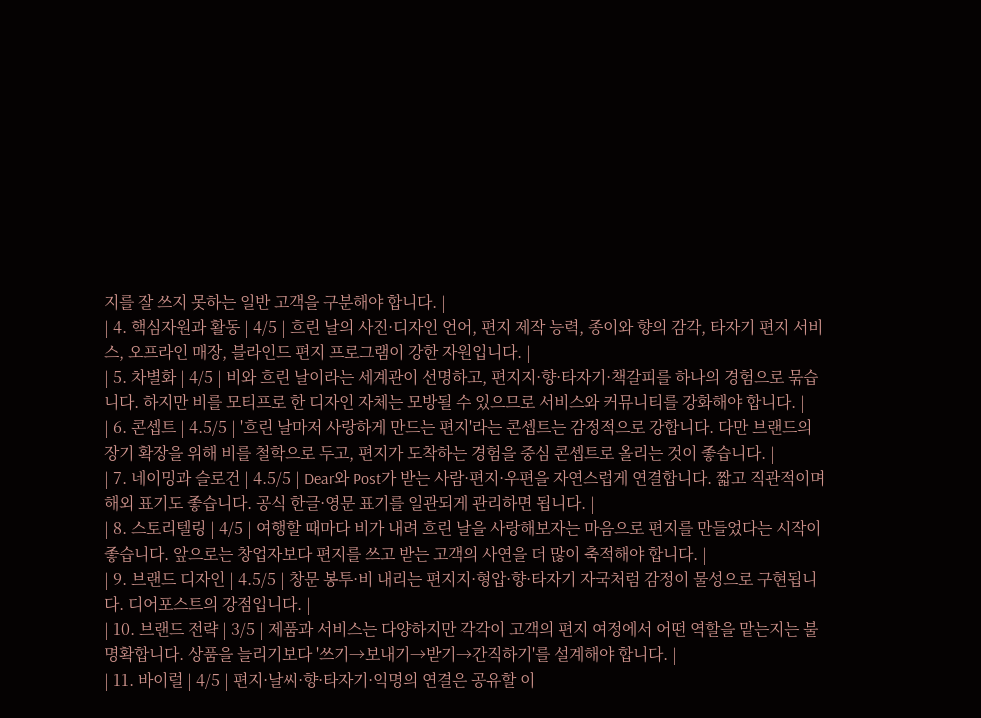지를 잘 쓰지 못하는 일반 고객을 구분해야 합니다. |
| 4. 핵심자원과 활동 | 4/5 | 흐린 날의 사진·디자인 언어, 편지 제작 능력, 종이와 향의 감각, 타자기 편지 서비스, 오프라인 매장, 블라인드 편지 프로그램이 강한 자원입니다. |
| 5. 차별화 | 4/5 | 비와 흐린 날이라는 세계관이 선명하고, 편지지·향·타자기·책갈피를 하나의 경험으로 묶습니다. 하지만 비를 모티프로 한 디자인 자체는 모방될 수 있으므로 서비스와 커뮤니티를 강화해야 합니다. |
| 6. 콘셉트 | 4.5/5 | '흐린 날마저 사랑하게 만드는 편지'라는 콘셉트는 감정적으로 강합니다. 다만 브랜드의 장기 확장을 위해 비를 철학으로 두고, 편지가 도착하는 경험을 중심 콘셉트로 올리는 것이 좋습니다. |
| 7. 네이밍과 슬로건 | 4.5/5 | Dear와 Post가 받는 사람·편지·우편을 자연스럽게 연결합니다. 짧고 직관적이며 해외 표기도 좋습니다. 공식 한글·영문 표기를 일관되게 관리하면 됩니다. |
| 8. 스토리텔링 | 4/5 | 여행할 때마다 비가 내려 흐린 날을 사랑해보자는 마음으로 편지를 만들었다는 시작이 좋습니다. 앞으로는 창업자보다 편지를 쓰고 받는 고객의 사연을 더 많이 축적해야 합니다. |
| 9. 브랜드 디자인 | 4.5/5 | 창문 봉투·비 내리는 편지지·형압·향·타자기 자국처럼 감정이 물성으로 구현됩니다. 디어포스트의 강점입니다. |
| 10. 브랜드 전략 | 3/5 | 제품과 서비스는 다양하지만 각각이 고객의 편지 여정에서 어떤 역할을 맡는지는 불명확합니다. 상품을 늘리기보다 '쓰기→보내기→받기→간직하기'를 설계해야 합니다. |
| 11. 바이럴 | 4/5 | 편지·날씨·향·타자기·익명의 연결은 공유할 이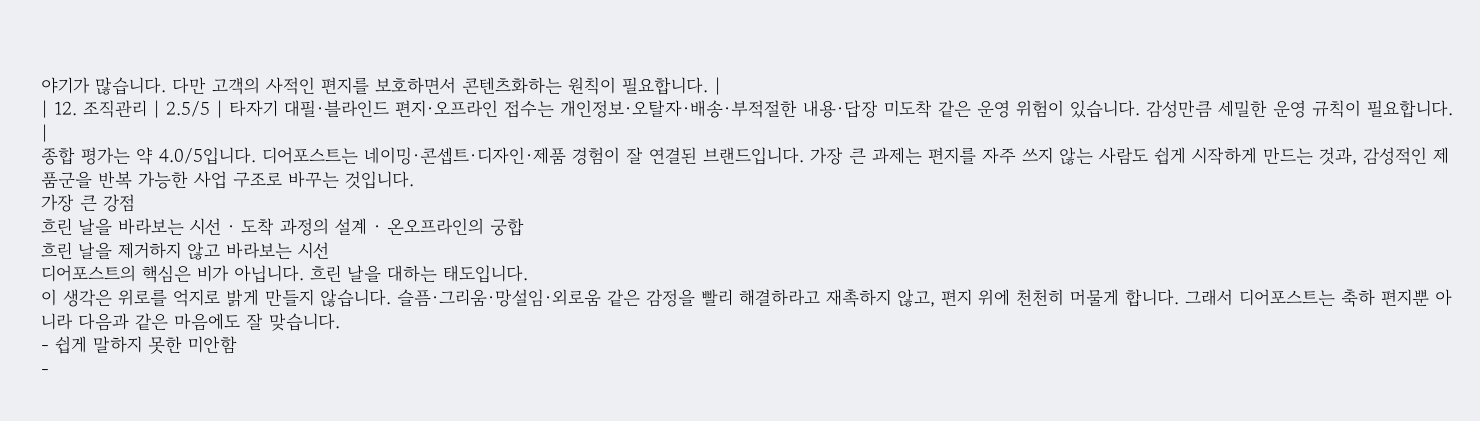야기가 많습니다. 다만 고객의 사적인 편지를 보호하면서 콘텐츠화하는 원칙이 필요합니다. |
| 12. 조직관리 | 2.5/5 | 타자기 대필·블라인드 편지·오프라인 접수는 개인정보·오탈자·배송·부적절한 내용·답장 미도착 같은 운영 위험이 있습니다. 감성만큼 세밀한 운영 규칙이 필요합니다. |
종합 평가는 약 4.0/5입니다. 디어포스트는 네이밍·콘셉트·디자인·제품 경험이 잘 연결된 브랜드입니다. 가장 큰 과제는 편지를 자주 쓰지 않는 사람도 쉽게 시작하게 만드는 것과, 감성적인 제품군을 반복 가능한 사업 구조로 바꾸는 것입니다.
가장 큰 강점
흐린 날을 바라보는 시선 · 도착 과정의 설계 · 온오프라인의 궁합
흐린 날을 제거하지 않고 바라보는 시선
디어포스트의 핵심은 비가 아닙니다. 흐린 날을 대하는 태도입니다.
이 생각은 위로를 억지로 밝게 만들지 않습니다. 슬픔·그리움·망설임·외로움 같은 감정을 빨리 해결하라고 재촉하지 않고, 편지 위에 천천히 머물게 합니다. 그래서 디어포스트는 축하 편지뿐 아니라 다음과 같은 마음에도 잘 맞습니다.
- 쉽게 말하지 못한 미안함
-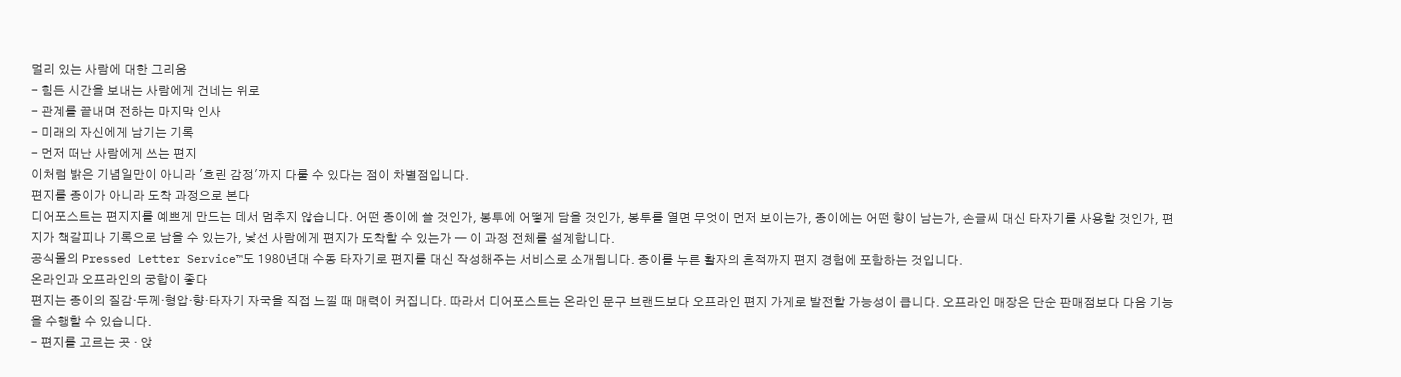멀리 있는 사람에 대한 그리움
- 힘든 시간을 보내는 사람에게 건네는 위로
- 관계를 끝내며 전하는 마지막 인사
- 미래의 자신에게 남기는 기록
- 먼저 떠난 사람에게 쓰는 편지
이처럼 밝은 기념일만이 아니라 '흐린 감정'까지 다룰 수 있다는 점이 차별점입니다.
편지를 종이가 아니라 도착 과정으로 본다
디어포스트는 편지지를 예쁘게 만드는 데서 멈추지 않습니다. 어떤 종이에 쓸 것인가, 봉투에 어떻게 담을 것인가, 봉투를 열면 무엇이 먼저 보이는가, 종이에는 어떤 향이 남는가, 손글씨 대신 타자기를 사용할 것인가, 편지가 책갈피나 기록으로 남을 수 있는가, 낯선 사람에게 편지가 도착할 수 있는가 — 이 과정 전체를 설계합니다.
공식몰의 Pressed Letter Service™도 1980년대 수동 타자기로 편지를 대신 작성해주는 서비스로 소개됩니다. 종이를 누른 활자의 흔적까지 편지 경험에 포함하는 것입니다.
온라인과 오프라인의 궁합이 좋다
편지는 종이의 질감·두께·형압·향·타자기 자국을 직접 느낄 때 매력이 커집니다. 따라서 디어포스트는 온라인 문구 브랜드보다 오프라인 편지 가게로 발전할 가능성이 큽니다. 오프라인 매장은 단순 판매점보다 다음 기능을 수행할 수 있습니다.
- 편지를 고르는 곳 · 앉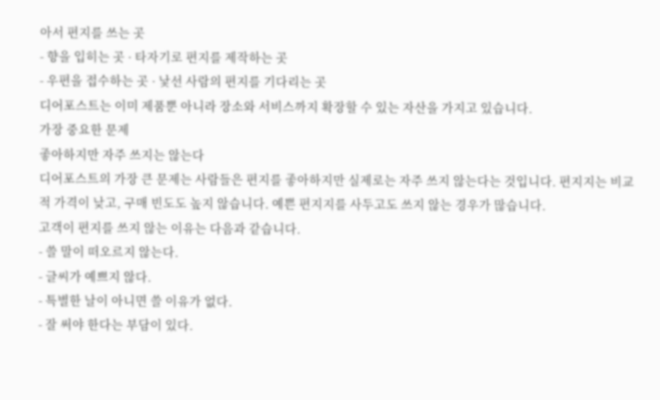아서 편지를 쓰는 곳
- 향을 입히는 곳 · 타자기로 편지를 제작하는 곳
- 우편을 접수하는 곳 · 낯선 사람의 편지를 기다리는 곳
디어포스트는 이미 제품뿐 아니라 장소와 서비스까지 확장할 수 있는 자산을 가지고 있습니다.
가장 중요한 문제
좋아하지만 자주 쓰지는 않는다
디어포스트의 가장 큰 문제는 사람들은 편지를 좋아하지만 실제로는 자주 쓰지 않는다는 것입니다. 편지지는 비교적 가격이 낮고, 구매 빈도도 높지 않습니다. 예쁜 편지지를 사두고도 쓰지 않는 경우가 많습니다.
고객이 편지를 쓰지 않는 이유는 다음과 같습니다.
- 쓸 말이 떠오르지 않는다.
- 글씨가 예쁘지 않다.
- 특별한 날이 아니면 쓸 이유가 없다.
- 잘 써야 한다는 부담이 있다.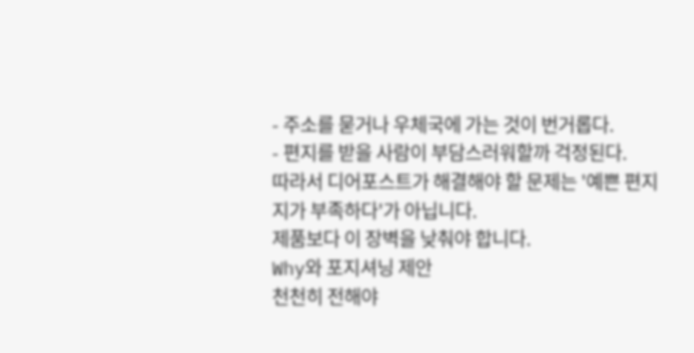- 주소를 묻거나 우체국에 가는 것이 번거롭다.
- 편지를 받을 사람이 부담스러워할까 걱정된다.
따라서 디어포스트가 해결해야 할 문제는 '예쁜 편지지가 부족하다'가 아닙니다.
제품보다 이 장벽을 낮춰야 합니다.
Why와 포지셔닝 제안
천천히 전해야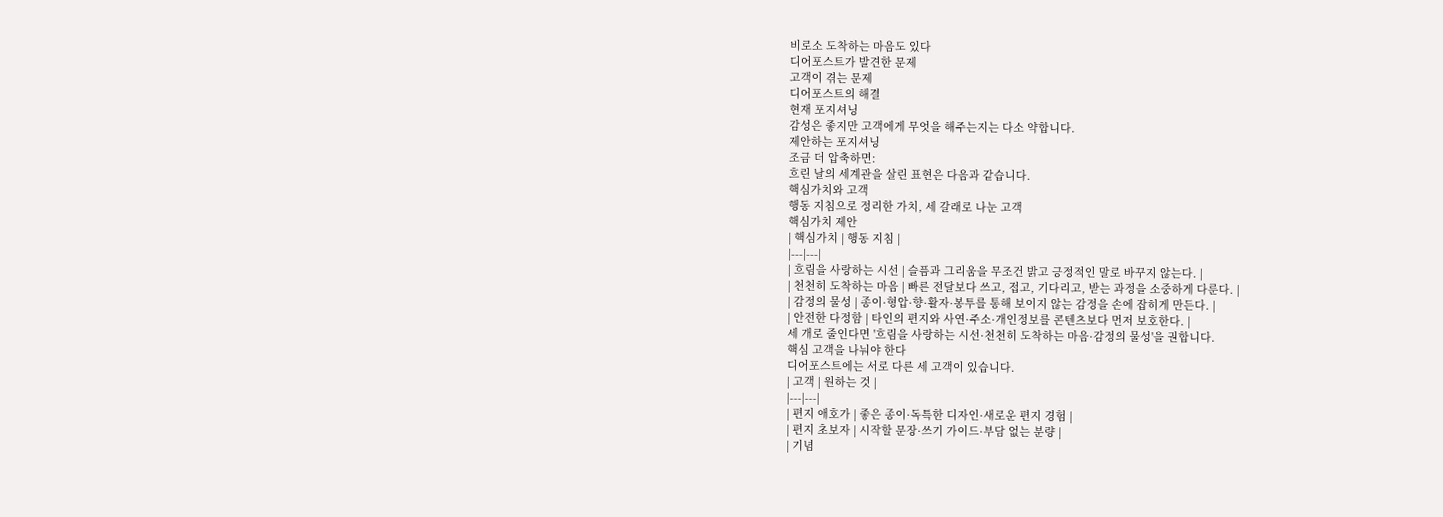비로소 도착하는 마음도 있다
디어포스트가 발견한 문제
고객이 겪는 문제
디어포스트의 해결
현재 포지셔닝
감성은 좋지만 고객에게 무엇을 해주는지는 다소 약합니다.
제안하는 포지셔닝
조금 더 압축하면:
흐린 날의 세계관을 살린 표현은 다음과 같습니다.
핵심가치와 고객
행동 지침으로 정리한 가치, 세 갈래로 나눈 고객
핵심가치 제안
| 핵심가치 | 행동 지침 |
|---|---|
| 흐림을 사랑하는 시선 | 슬픔과 그리움을 무조건 밝고 긍정적인 말로 바꾸지 않는다. |
| 천천히 도착하는 마음 | 빠른 전달보다 쓰고, 접고, 기다리고, 받는 과정을 소중하게 다룬다. |
| 감정의 물성 | 종이·형압·향·활자·봉투를 통해 보이지 않는 감정을 손에 잡히게 만든다. |
| 안전한 다정함 | 타인의 편지와 사연·주소·개인정보를 콘텐츠보다 먼저 보호한다. |
세 개로 줄인다면 '흐림을 사랑하는 시선·천천히 도착하는 마음·감정의 물성'을 권합니다.
핵심 고객을 나눠야 한다
디어포스트에는 서로 다른 세 고객이 있습니다.
| 고객 | 원하는 것 |
|---|---|
| 편지 애호가 | 좋은 종이·독특한 디자인·새로운 편지 경험 |
| 편지 초보자 | 시작할 문장·쓰기 가이드·부담 없는 분량 |
| 기념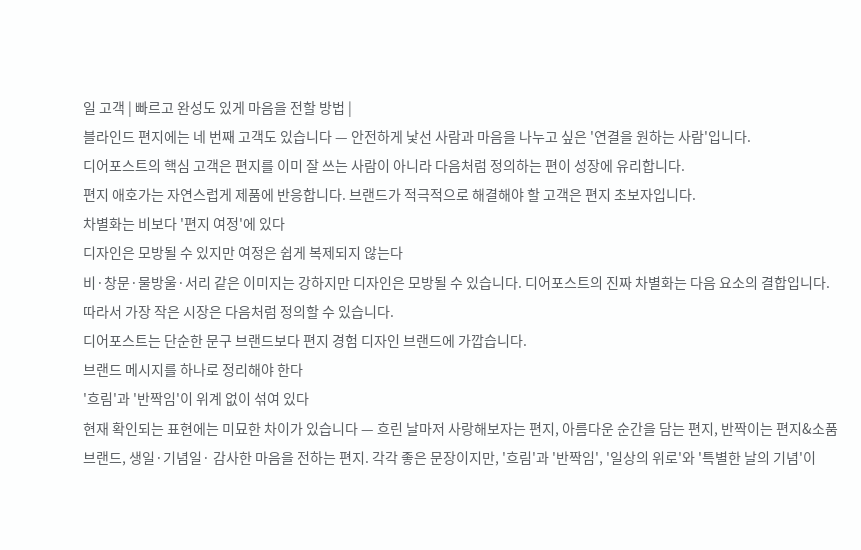일 고객 | 빠르고 완성도 있게 마음을 전할 방법 |
블라인드 편지에는 네 번째 고객도 있습니다 — 안전하게 낯선 사람과 마음을 나누고 싶은 '연결을 원하는 사람'입니다.
디어포스트의 핵심 고객은 편지를 이미 잘 쓰는 사람이 아니라 다음처럼 정의하는 편이 성장에 유리합니다.
편지 애호가는 자연스럽게 제품에 반응합니다. 브랜드가 적극적으로 해결해야 할 고객은 편지 초보자입니다.
차별화는 비보다 '편지 여정'에 있다
디자인은 모방될 수 있지만 여정은 쉽게 복제되지 않는다
비·창문·물방울·서리 같은 이미지는 강하지만 디자인은 모방될 수 있습니다. 디어포스트의 진짜 차별화는 다음 요소의 결합입니다.
따라서 가장 작은 시장은 다음처럼 정의할 수 있습니다.
디어포스트는 단순한 문구 브랜드보다 편지 경험 디자인 브랜드에 가깝습니다.
브랜드 메시지를 하나로 정리해야 한다
'흐림'과 '반짝임'이 위계 없이 섞여 있다
현재 확인되는 표현에는 미묘한 차이가 있습니다 — 흐린 날마저 사랑해보자는 편지, 아름다운 순간을 담는 편지, 반짝이는 편지&소품 브랜드, 생일·기념일· 감사한 마음을 전하는 편지. 각각 좋은 문장이지만, '흐림'과 '반짝임', '일상의 위로'와 '특별한 날의 기념'이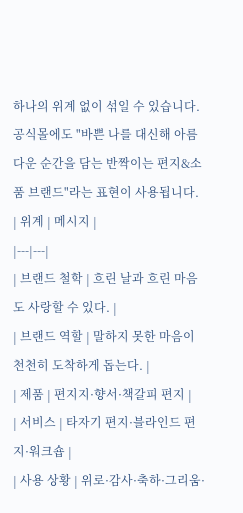하나의 위계 없이 섞일 수 있습니다. 공식몰에도 "바쁜 나를 대신해 아름다운 순간을 담는 반짝이는 편지&소품 브랜드"라는 표현이 사용됩니다.
| 위계 | 메시지 |
|---|---|
| 브랜드 철학 | 흐린 날과 흐린 마음도 사랑할 수 있다. |
| 브랜드 역할 | 말하지 못한 마음이 천천히 도착하게 돕는다. |
| 제품 | 편지지·향서·책갈피 편지 |
| 서비스 | 타자기 편지·블라인드 편지·워크숍 |
| 사용 상황 | 위로·감사·축하·그리움·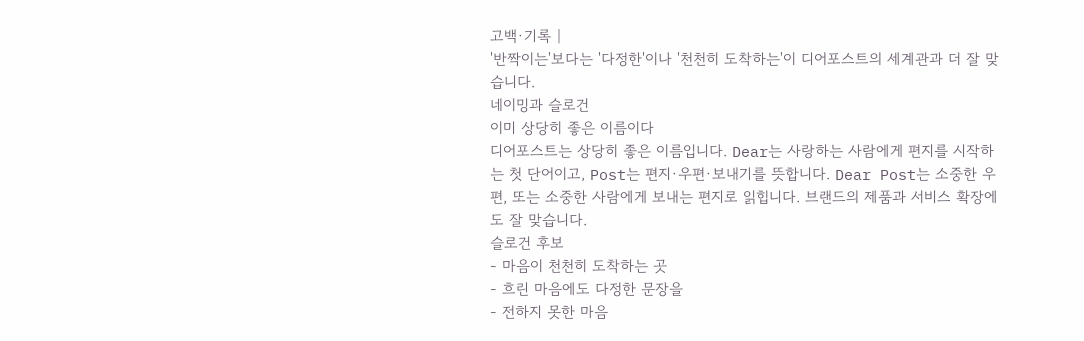고백·기록 |
'반짝이는'보다는 '다정한'이나 '천천히 도착하는'이 디어포스트의 세계관과 더 잘 맞습니다.
네이밍과 슬로건
이미 상당히 좋은 이름이다
디어포스트는 상당히 좋은 이름입니다. Dear는 사랑하는 사람에게 편지를 시작하는 첫 단어이고, Post는 편지·우편·보내기를 뜻합니다. Dear Post는 소중한 우편, 또는 소중한 사람에게 보내는 편지로 읽힙니다. 브랜드의 제품과 서비스 확장에도 잘 맞습니다.
슬로건 후보
- 마음이 천천히 도착하는 곳
- 흐린 마음에도 다정한 문장을
- 전하지 못한 마음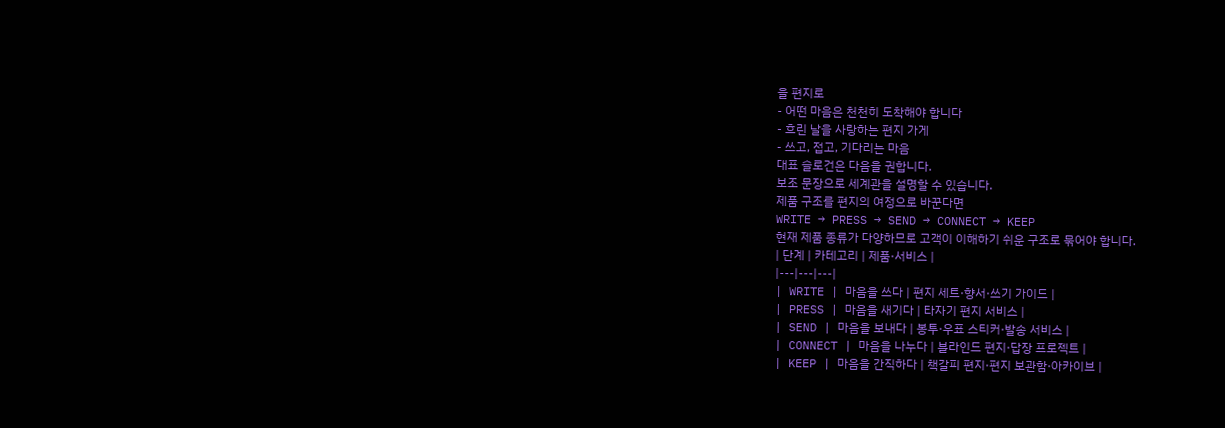을 편지로
- 어떤 마음은 천천히 도착해야 합니다
- 흐린 날을 사랑하는 편지 가게
- 쓰고, 접고, 기다리는 마음
대표 슬로건은 다음을 권합니다.
보조 문장으로 세계관을 설명할 수 있습니다.
제품 구조를 편지의 여정으로 바꾼다면
WRITE → PRESS → SEND → CONNECT → KEEP
현재 제품 종류가 다양하므로 고객이 이해하기 쉬운 구조로 묶어야 합니다.
| 단계 | 카테고리 | 제품·서비스 |
|---|---|---|
| WRITE | 마음을 쓰다 | 편지 세트·향서·쓰기 가이드 |
| PRESS | 마음을 새기다 | 타자기 편지 서비스 |
| SEND | 마음을 보내다 | 봉투·우표 스티커·발송 서비스 |
| CONNECT | 마음을 나누다 | 블라인드 편지·답장 프로젝트 |
| KEEP | 마음을 간직하다 | 책갈피 편지·편지 보관함·아카이브 |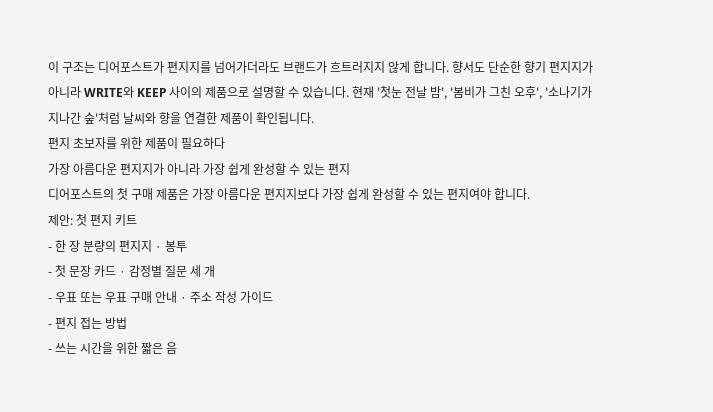이 구조는 디어포스트가 편지지를 넘어가더라도 브랜드가 흐트러지지 않게 합니다. 향서도 단순한 향기 편지지가 아니라 WRITE와 KEEP 사이의 제품으로 설명할 수 있습니다. 현재 '첫눈 전날 밤', '봄비가 그친 오후', '소나기가 지나간 숲'처럼 날씨와 향을 연결한 제품이 확인됩니다.
편지 초보자를 위한 제품이 필요하다
가장 아름다운 편지지가 아니라 가장 쉽게 완성할 수 있는 편지
디어포스트의 첫 구매 제품은 가장 아름다운 편지지보다 가장 쉽게 완성할 수 있는 편지여야 합니다.
제안: 첫 편지 키트
- 한 장 분량의 편지지 · 봉투
- 첫 문장 카드 · 감정별 질문 세 개
- 우표 또는 우표 구매 안내 · 주소 작성 가이드
- 편지 접는 방법
- 쓰는 시간을 위한 짧은 음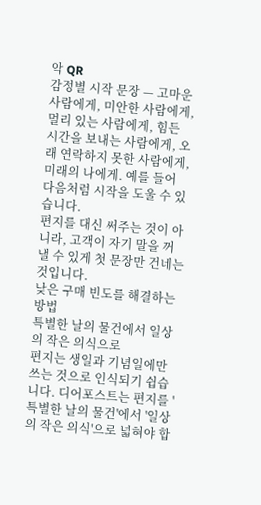악 QR
감정별 시작 문장 — 고마운 사람에게, 미안한 사람에게, 멀리 있는 사람에게, 힘든 시간을 보내는 사람에게, 오래 연락하지 못한 사람에게, 미래의 나에게. 예를 들어 다음처럼 시작을 도울 수 있습니다.
편지를 대신 써주는 것이 아니라, 고객이 자기 말을 꺼낼 수 있게 첫 문장만 건네는 것입니다.
낮은 구매 빈도를 해결하는 방법
특별한 날의 물건에서 일상의 작은 의식으로
편지는 생일과 기념일에만 쓰는 것으로 인식되기 쉽습니다. 디어포스트는 편지를 '특별한 날의 물건'에서 '일상의 작은 의식'으로 넓혀야 합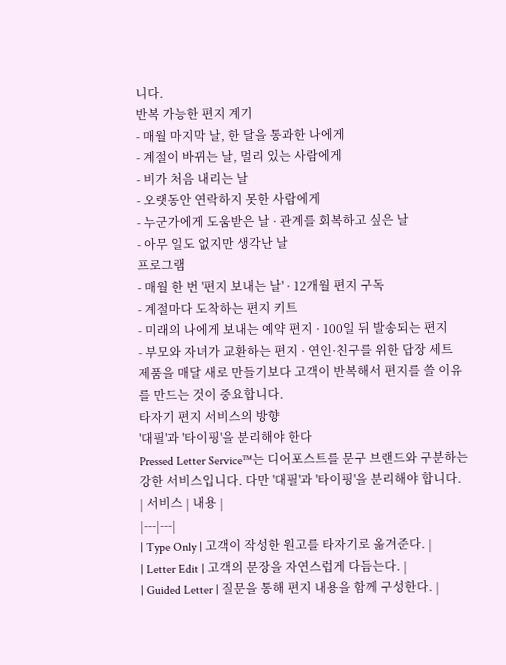니다.
반복 가능한 편지 계기
- 매월 마지막 날, 한 달을 통과한 나에게
- 계절이 바뀌는 날, 멀리 있는 사람에게
- 비가 처음 내리는 날
- 오랫동안 연락하지 못한 사람에게
- 누군가에게 도움받은 날 · 관계를 회복하고 싶은 날
- 아무 일도 없지만 생각난 날
프로그램
- 매월 한 번 '편지 보내는 날' · 12개월 편지 구독
- 계절마다 도착하는 편지 키트
- 미래의 나에게 보내는 예약 편지 · 100일 뒤 발송되는 편지
- 부모와 자녀가 교환하는 편지 · 연인·친구를 위한 답장 세트
제품을 매달 새로 만들기보다 고객이 반복해서 편지를 쓸 이유를 만드는 것이 중요합니다.
타자기 편지 서비스의 방향
'대필'과 '타이핑'을 분리해야 한다
Pressed Letter Service™는 디어포스트를 문구 브랜드와 구분하는 강한 서비스입니다. 다만 '대필'과 '타이핑'을 분리해야 합니다.
| 서비스 | 내용 |
|---|---|
| Type Only | 고객이 작성한 원고를 타자기로 옮겨준다. |
| Letter Edit | 고객의 문장을 자연스럽게 다듬는다. |
| Guided Letter | 질문을 통해 편지 내용을 함께 구성한다. |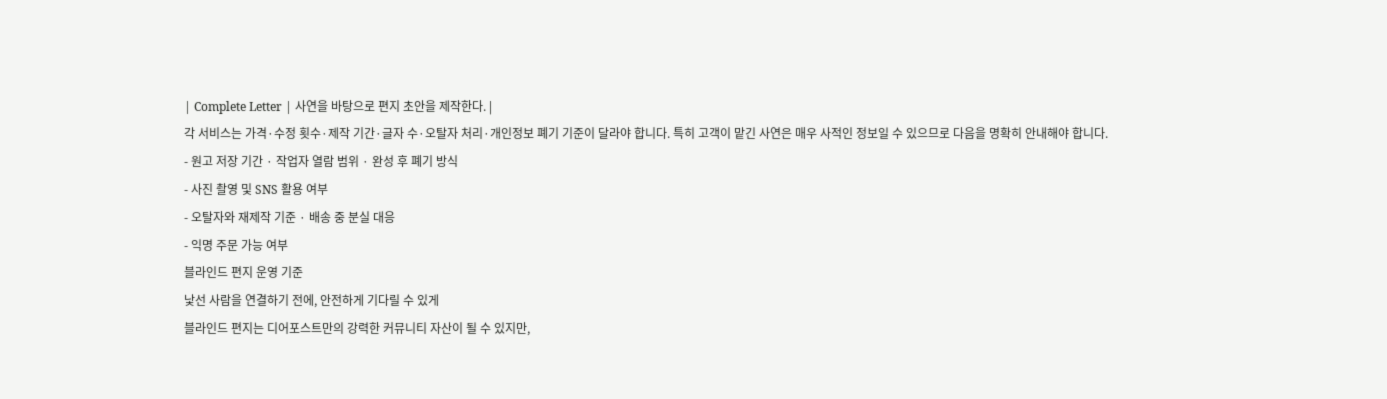| Complete Letter | 사연을 바탕으로 편지 초안을 제작한다. |
각 서비스는 가격·수정 횟수·제작 기간·글자 수·오탈자 처리·개인정보 폐기 기준이 달라야 합니다. 특히 고객이 맡긴 사연은 매우 사적인 정보일 수 있으므로 다음을 명확히 안내해야 합니다.
- 원고 저장 기간 · 작업자 열람 범위 · 완성 후 폐기 방식
- 사진 촬영 및 SNS 활용 여부
- 오탈자와 재제작 기준 · 배송 중 분실 대응
- 익명 주문 가능 여부
블라인드 편지 운영 기준
낯선 사람을 연결하기 전에, 안전하게 기다릴 수 있게
블라인드 편지는 디어포스트만의 강력한 커뮤니티 자산이 될 수 있지만,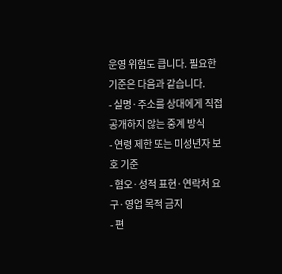운영 위험도 큽니다. 필요한 기준은 다음과 같습니다.
- 실명·주소를 상대에게 직접 공개하지 않는 중계 방식
- 연령 제한 또는 미성년자 보호 기준
- 혐오·성적 표현·연락처 요구·영업 목적 금지
- 편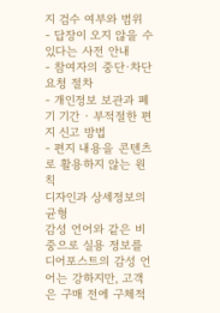지 검수 여부와 범위
- 답장이 오지 않을 수 있다는 사전 안내
- 참여자의 중단·차단 요청 절차
- 개인정보 보관과 폐기 기간 · 부적절한 편지 신고 방법
- 편지 내용을 콘텐츠로 활용하지 않는 원칙
디자인과 상세정보의 균형
감성 언어와 같은 비중으로 실용 정보를
디어포스트의 감성 언어는 강하지만, 고객은 구매 전에 구체적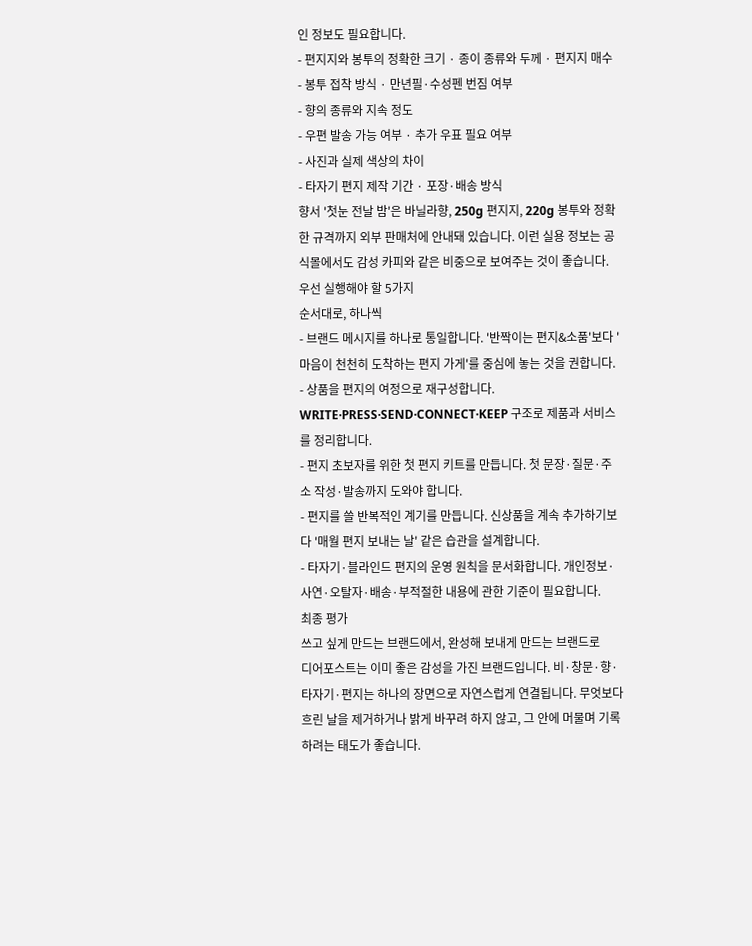인 정보도 필요합니다.
- 편지지와 봉투의 정확한 크기 · 종이 종류와 두께 · 편지지 매수
- 봉투 접착 방식 · 만년필·수성펜 번짐 여부
- 향의 종류와 지속 정도
- 우편 발송 가능 여부 · 추가 우표 필요 여부
- 사진과 실제 색상의 차이
- 타자기 편지 제작 기간 · 포장·배송 방식
향서 '첫눈 전날 밤'은 바닐라향, 250g 편지지, 220g 봉투와 정확한 규격까지 외부 판매처에 안내돼 있습니다. 이런 실용 정보는 공식몰에서도 감성 카피와 같은 비중으로 보여주는 것이 좋습니다.
우선 실행해야 할 5가지
순서대로, 하나씩
- 브랜드 메시지를 하나로 통일합니다. '반짝이는 편지&소품'보다 '마음이 천천히 도착하는 편지 가게'를 중심에 놓는 것을 권합니다.
- 상품을 편지의 여정으로 재구성합니다. WRITE·PRESS·SEND·CONNECT·KEEP 구조로 제품과 서비스를 정리합니다.
- 편지 초보자를 위한 첫 편지 키트를 만듭니다. 첫 문장·질문·주소 작성·발송까지 도와야 합니다.
- 편지를 쓸 반복적인 계기를 만듭니다. 신상품을 계속 추가하기보다 '매월 편지 보내는 날' 같은 습관을 설계합니다.
- 타자기·블라인드 편지의 운영 원칙을 문서화합니다. 개인정보·사연·오탈자·배송·부적절한 내용에 관한 기준이 필요합니다.
최종 평가
쓰고 싶게 만드는 브랜드에서, 완성해 보내게 만드는 브랜드로
디어포스트는 이미 좋은 감성을 가진 브랜드입니다. 비·창문·향·타자기·편지는 하나의 장면으로 자연스럽게 연결됩니다. 무엇보다 흐린 날을 제거하거나 밝게 바꾸려 하지 않고, 그 안에 머물며 기록하려는 태도가 좋습니다.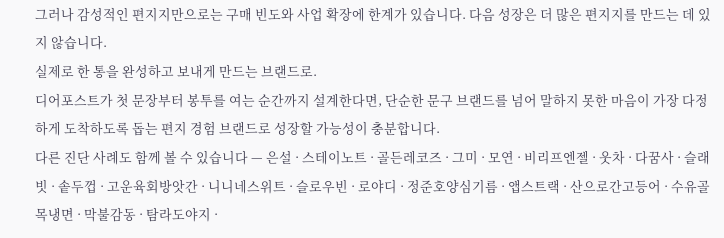그러나 감성적인 편지지만으로는 구매 빈도와 사업 확장에 한계가 있습니다. 다음 성장은 더 많은 편지지를 만드는 데 있지 않습니다.
실제로 한 통을 완성하고 보내게 만드는 브랜드로.
디어포스트가 첫 문장부터 봉투를 여는 순간까지 설계한다면, 단순한 문구 브랜드를 넘어 말하지 못한 마음이 가장 다정하게 도착하도록 돕는 편지 경험 브랜드로 성장할 가능성이 충분합니다.
다른 진단 사례도 함께 볼 수 있습니다 — 은설 · 스테이노트 · 골든레코즈 · 그미 · 모연 · 비리프엔젤 · 웃차 · 다꿈사 · 슬래빗 · 솥두껍 · 고운육회방앗간 · 니니네스위트 · 슬로우빈 · 로야디 · 정준호양심기름 · 앱스트랙 · 산으로간고등어 · 수유골목냉면 · 막불감동 · 탐라도야지 ·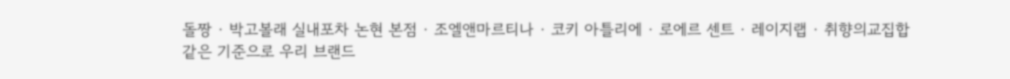돌짱 · 박고볼래 실내포차 논현 본점 · 조엘앤마르티나 · 코키 아틀리에 · 로에르 센트 · 레이지랩 · 취향의교집합
같은 기준으로 우리 브랜드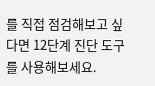를 직접 점검해보고 싶다면 12단계 진단 도구를 사용해보세요.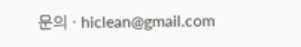문의 · hiclean@gmail.com